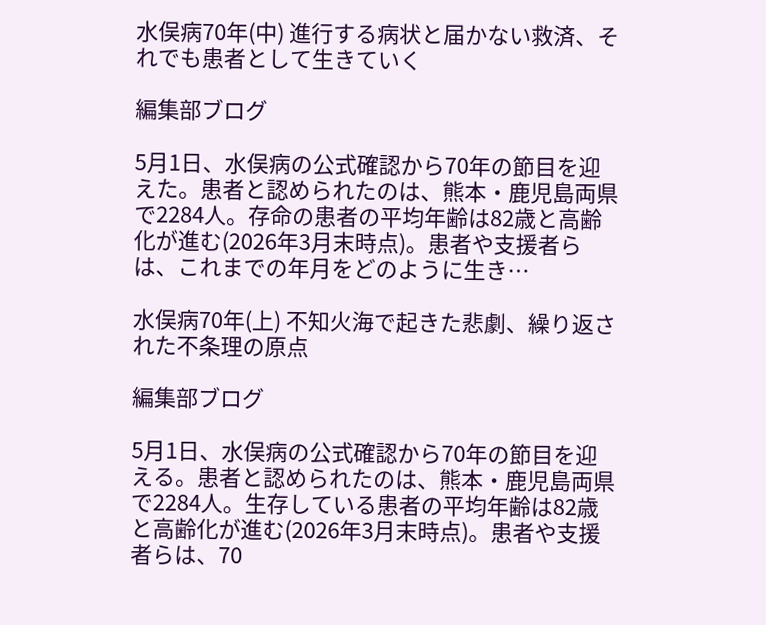水俣病70年(中) 進行する病状と届かない救済、それでも患者として生きていく

編集部ブログ

5月1日、水俣病の公式確認から70年の節目を迎えた。患者と認められたのは、熊本・鹿児島両県で2284人。存命の患者の平均年齢は82歳と高齢化が進む(2026年3月末時点)。患者や支援者らは、これまでの年月をどのように生き…

水俣病70年(上) 不知火海で起きた悲劇、繰り返された不条理の原点

編集部ブログ

5月1日、水俣病の公式確認から70年の節目を迎える。患者と認められたのは、熊本・鹿児島両県で2284人。生存している患者の平均年齢は82歳と高齢化が進む(2026年3月末時点)。患者や支援者らは、70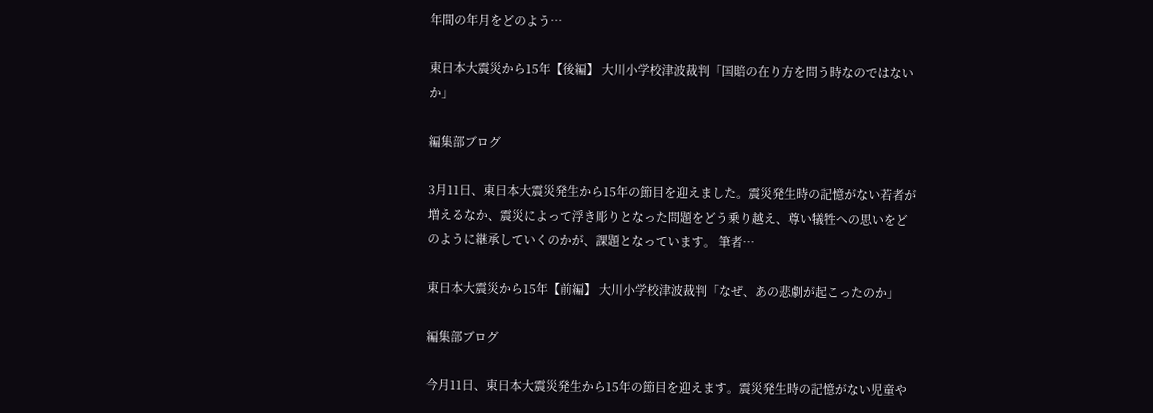年間の年月をどのよう…

東日本大震災から15年【後編】 大川小学校津波裁判「国賠の在り方を問う時なのではないか」

編集部ブログ

3月11日、東日本大震災発生から15年の節目を迎えました。震災発生時の記憶がない若者が増えるなか、震災によって浮き彫りとなった問題をどう乗り越え、尊い犠牲への思いをどのように継承していくのかが、課題となっています。 筆者…

東日本大震災から15年【前編】 大川小学校津波裁判「なぜ、あの悲劇が起こったのか」

編集部ブログ

今月11日、東日本大震災発生から15年の節目を迎えます。震災発生時の記憶がない児童や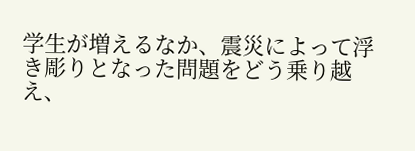学生が増えるなか、震災によって浮き彫りとなった問題をどう乗り越え、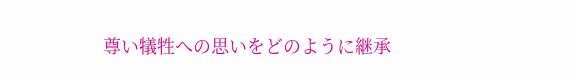尊い犠牲への思いをどのように継承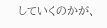していくのかが、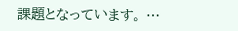課題となっています。 …